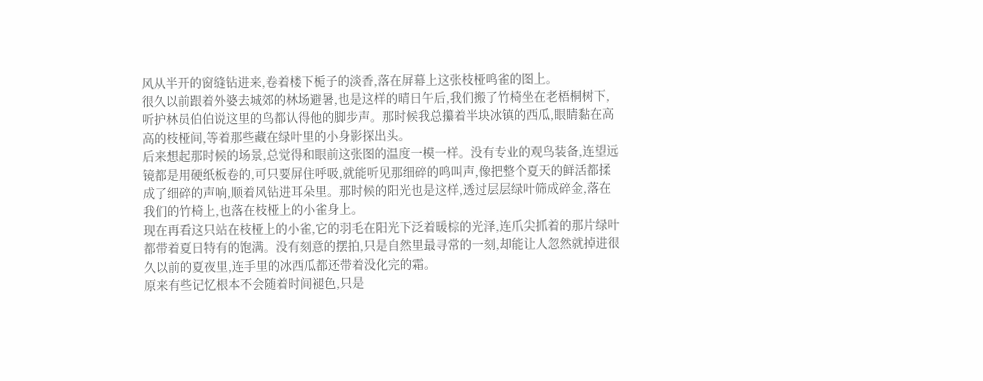风从半开的窗缝钻进来,卷着楼下栀子的淡香,落在屏幕上这张枝桠鸣雀的图上。
很久以前跟着外婆去城郊的林场避暑,也是这样的晴日午后,我们搬了竹椅坐在老梧桐树下,听护林员伯伯说这里的鸟都认得他的脚步声。那时候我总攥着半块冰镇的西瓜,眼睛黏在高高的枝桠间,等着那些藏在绿叶里的小身影探出头。
后来想起那时候的场景,总觉得和眼前这张图的温度一模一样。没有专业的观鸟装备,连望远镜都是用硬纸板卷的,可只要屏住呼吸,就能听见那细碎的鸣叫声,像把整个夏天的鲜活都揉成了细碎的声响,顺着风钻进耳朵里。那时候的阳光也是这样,透过层层绿叶筛成碎金,落在我们的竹椅上,也落在枝桠上的小雀身上。
现在再看这只站在枝桠上的小雀,它的羽毛在阳光下泛着暖棕的光泽,连爪尖抓着的那片绿叶都带着夏日特有的饱满。没有刻意的摆拍,只是自然里最寻常的一刻,却能让人忽然就掉进很久以前的夏夜里,连手里的冰西瓜都还带着没化完的霜。
原来有些记忆根本不会随着时间褪色,只是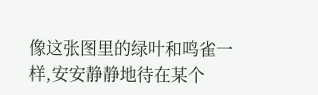像这张图里的绿叶和鸣雀一样,安安静静地待在某个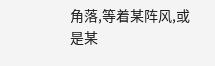角落,等着某阵风,或是某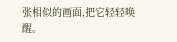张相似的画面,把它轻轻唤醒。